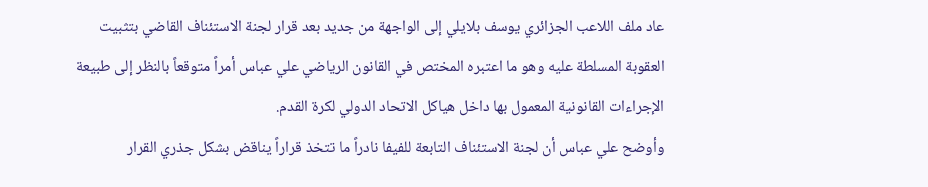عاد ملف اللاعب الجزائري يوسف بلايلي إلى الواجهة من جديد بعد قرار لجنة الاستئناف القاضي بتثبيت العقوبة المسلطة عليه وهو ما اعتبره المختص في القانون الرياضي علي عباس أمراً متوقعاً بالنظر إلى طبيعة الإجراءات القانونية المعمول بها داخل هياكل الاتحاد الدولي لكرة القدم.
وأوضح علي عباس أن لجنة الاستئناف التابعة للفيفا نادراً ما تتخذ قراراً يناقض بشكل جذري القرار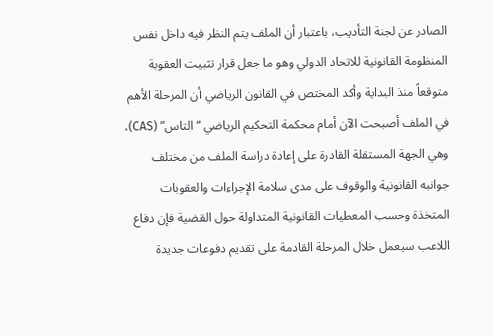الصادر عن لجنة التأديب، باعتبار أن الملف يتم النظر فيه داخل نفس المنظومة القانونية للاتحاد الدولي وهو ما جعل قرار تثبيت العقوبة متوقعاً منذ البداية وأكد المختص في القانون الرياضي أن المرحلة الأهم في الملف أصبحت الآن أمام محكمة التحكيم الرياضي “التاس” (CAS)، وهي الجهة المستقلة القادرة على إعادة دراسة الملف من مختلف جوانبه القانونية والوقوف على مدى سلامة الإجراءات والعقوبات المتخذة وحسب المعطيات القانونية المتداولة حول القضية فإن دفاع اللاعب سيعمل خلال المرحلة القادمة على تقديم دفوعات جديدة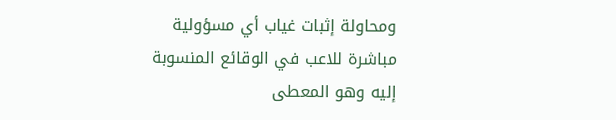ومحاولة إثبات غياب أي مسؤولية مباشرة للاعب في الوقائع المنسوبة إليه وهو المعطى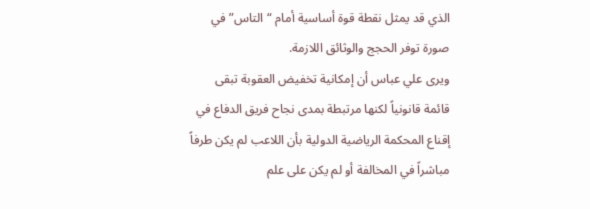الذي قد يمثل نقطة قوة أساسية أمام “التاس” في صورة توفر الحجج والوثائق اللازمة.
ويرى علي عباس أن إمكانية تخفيض العقوبة تبقى قائمة قانونياً لكنها مرتبطة بمدى نجاح فريق الدفاع في إقناع المحكمة الرياضية الدولية بأن اللاعب لم يكن طرفاً مباشراً في المخالفة أو لم يكن على علم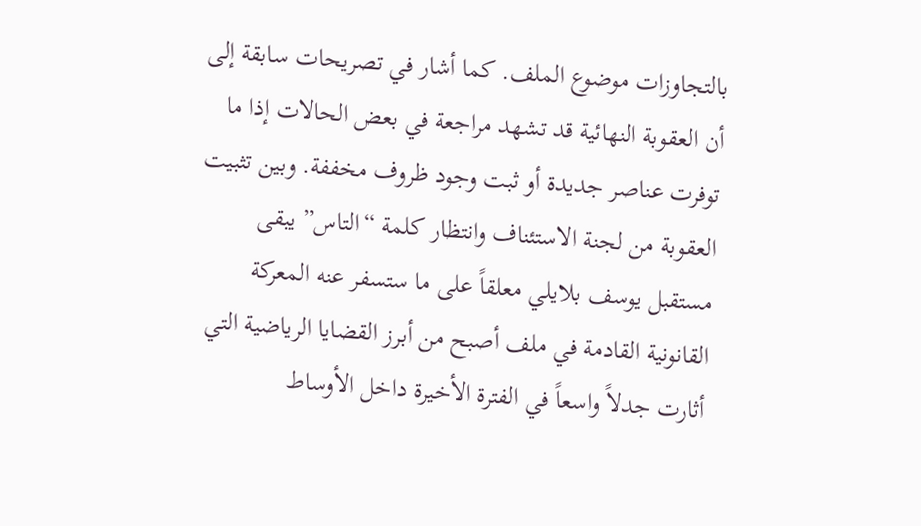بالتجاوزات موضوع الملف. كما أشار في تصريحات سابقة إلى أن العقوبة النهائية قد تشهد مراجعة في بعض الحالات إذا ما توفرت عناصر جديدة أو ثبت وجود ظروف مخففة. وبين تثبيت العقوبة من لجنة الاستئناف وانتظار كلمة “التاس” يبقى مستقبل يوسف بلايلي معلقاً على ما ستسفر عنه المعركة القانونية القادمة في ملف أصبح من أبرز القضايا الرياضية التي أثارت جدلاً واسعاً في الفترة الأخيرة داخل الأوساط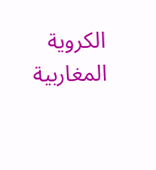الكروية المغاربية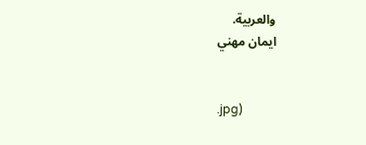والعربية.
ايمان مهني


.jpg)